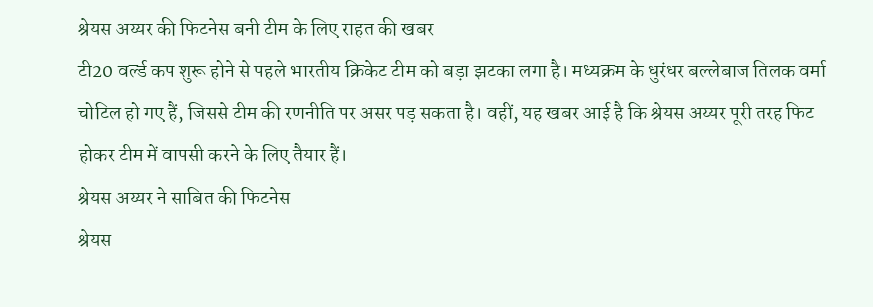श्रेयस अय्यर की फिटनेस बनी टीम के लिए राहत की खबर
टी20 वर्ल्ड कप शुरू होने से पहले भारतीय क्रिकेट टीम को बड़ा झटका लगा है। मध्यक्रम के धुरंधर बल्लेबाज तिलक वर्मा चोटिल हो गए हैं, जिससे टीम की रणनीति पर असर पड़ सकता है। वहीं, यह खबर आई है कि श्रेयस अय्यर पूरी तरह फिट होकर टीम में वापसी करने के लिए तैयार हैं।
श्रेयस अय्यर ने साबित की फिटनेस
श्रेयस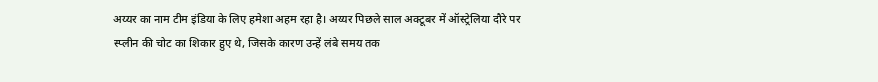अय्यर का नाम टीम इंडिया के लिए हमेशा अहम रहा है। अय्यर पिछले साल अक्टूबर में ऑस्ट्रेलिया दौरे पर स्प्लीन की चोट का शिकार हुए थे, जिसके कारण उन्हें लंबे समय तक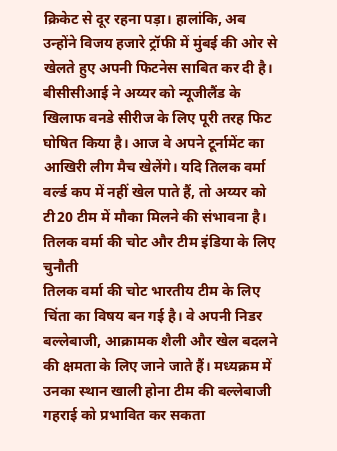क्रिकेट से दूर रहना पड़ा। हालांकि, अब उन्होंने विजय हजारे ट्रॉफी में मुंबई की ओर से खेलते हुए अपनी फिटनेस साबित कर दी है। बीसीसीआई ने अय्यर को न्यूजीलैंड के खिलाफ वनडे सीरीज के लिए पूरी तरह फिट घोषित किया है। आज वे अपने टूर्नामेंट का आखिरी लीग मैच खेलेंगे। यदि तिलक वर्मा वर्ल्ड कप में नहीं खेल पाते हैं, तो अय्यर को टी20 टीम में मौका मिलने की संभावना है।
तिलक वर्मा की चोट और टीम इंडिया के लिए चुनौती
तिलक वर्मा की चोट भारतीय टीम के लिए चिंता का विषय बन गई है। वे अपनी निडर बल्लेबाजी, आक्रामक शैली और खेल बदलने की क्षमता के लिए जाने जाते हैं। मध्यक्रम में उनका स्थान खाली होना टीम की बल्लेबाजी गहराई को प्रभावित कर सकता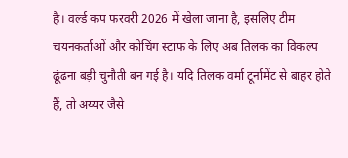है। वर्ल्ड कप फरवरी 2026 में खेला जाना है, इसलिए टीम चयनकर्ताओं और कोचिंग स्टाफ के लिए अब तिलक का विकल्प ढूंढना बड़ी चुनौती बन गई है। यदि तिलक वर्मा टूर्नामेंट से बाहर होते हैं, तो अय्यर जैसे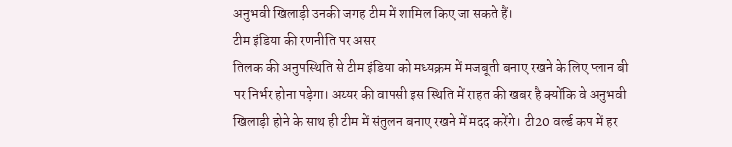अनुभवी खिलाड़ी उनकी जगह टीम में शामिल किए जा सकते हैं।
टीम इंडिया की रणनीति पर असर
तिलक की अनुपस्थिति से टीम इंडिया को मध्यक्रम में मजबूती बनाए रखने के लिए प्लान बी पर निर्भर होना पड़ेगा। अय्यर की वापसी इस स्थिति में राहत की खबर है क्योंकि वे अनुभवी खिलाड़ी होने के साथ ही टीम में संतुलन बनाए रखने में मदद करेंगे। टी20 वर्ल्ड कप में हर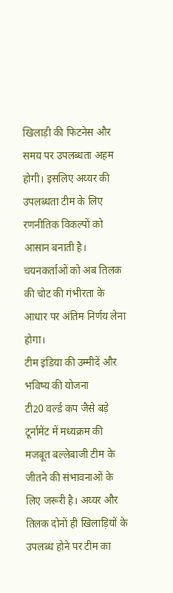खिलाड़ी की फिटनेस और समय पर उपलब्धता अहम होगी। इसलिए अय्यर की उपलब्धता टीम के लिए रणनीतिक विकल्पों को आसान बनाती है। चयनकर्ताओं को अब तिलक की चोट की गंभीरता के आधार पर अंतिम निर्णय लेना होगा।
टीम इंडिया की उम्मीदें और भविष्य की योजना
टी20 वर्ल्ड कप जैसे बड़े टूर्नामेंट में मध्यक्रम की मजबूत बल्लेबाजी टीम के जीतने की संभावनाओं के लिए जरूरी है। अय्यर और तिलक दोनों ही खिलाड़ियों के उपलब्ध होने पर टीम का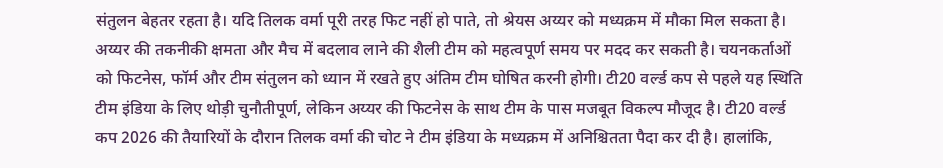संतुलन बेहतर रहता है। यदि तिलक वर्मा पूरी तरह फिट नहीं हो पाते, तो श्रेयस अय्यर को मध्यक्रम में मौका मिल सकता है। अय्यर की तकनीकी क्षमता और मैच में बदलाव लाने की शैली टीम को महत्वपूर्ण समय पर मदद कर सकती है। चयनकर्ताओं को फिटनेस, फॉर्म और टीम संतुलन को ध्यान में रखते हुए अंतिम टीम घोषित करनी होगी। टी20 वर्ल्ड कप से पहले यह स्थिति टीम इंडिया के लिए थोड़ी चुनौतीपूर्ण, लेकिन अय्यर की फिटनेस के साथ टीम के पास मजबूत विकल्प मौजूद है। टी20 वर्ल्ड कप 2026 की तैयारियों के दौरान तिलक वर्मा की चोट ने टीम इंडिया के मध्यक्रम में अनिश्चितता पैदा कर दी है। हालांकि,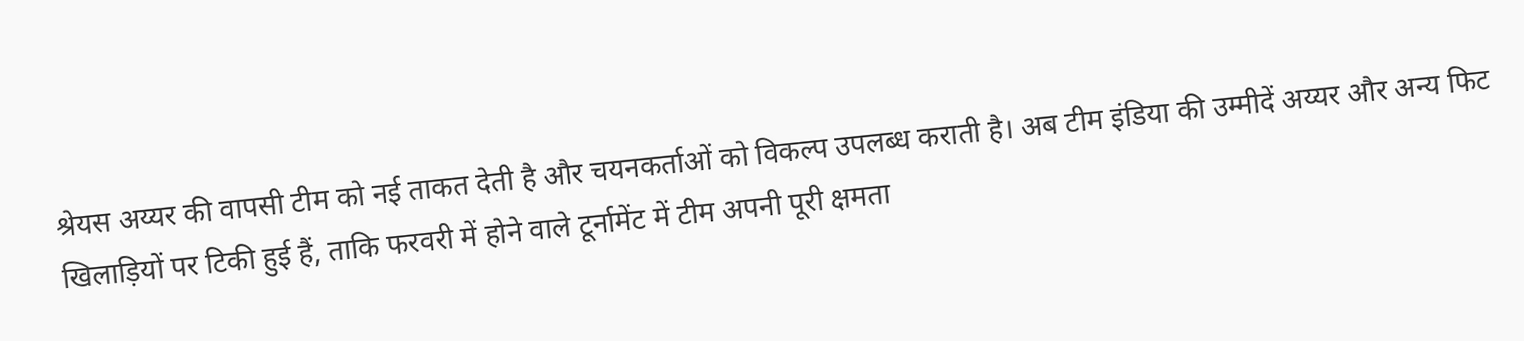श्रेयस अय्यर की वापसी टीम को नई ताकत देती है और चयनकर्ताओं को विकल्प उपलब्ध कराती है। अब टीम इंडिया की उम्मीदें अय्यर और अन्य फिट खिलाड़ियों पर टिकी हुई हैं, ताकि फरवरी में होने वाले टूर्नामेंट में टीम अपनी पूरी क्षमता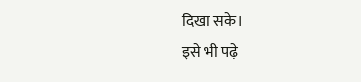दिखा सके।
इसे भी पढ़े